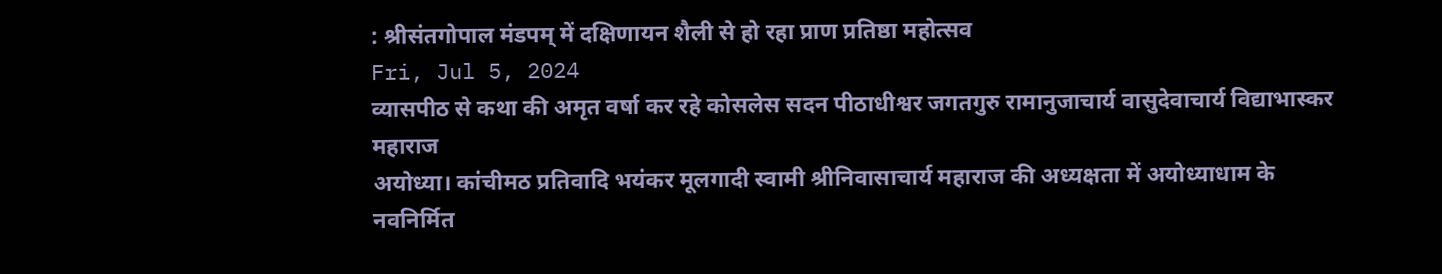: श्रीसंतगोपाल मंडपम् में दक्षिणायन शैली से हो रहा प्राण प्रतिष्ठा महोत्सव
Fri, Jul 5, 2024
व्यासपीठ से कथा की अमृत वर्षा कर रहे कोसलेस सदन पीठाधीश्वर जगतगुरु रामानुजाचार्य वासुदेवाचार्य विद्याभास्कर महाराज
अयोध्या। कांचीमठ प्रतिवादि भयंकर मूलगादी स्वामी श्रीनिवासाचार्य महाराज की अध्यक्षता में अयोध्याधाम के नवनिर्मित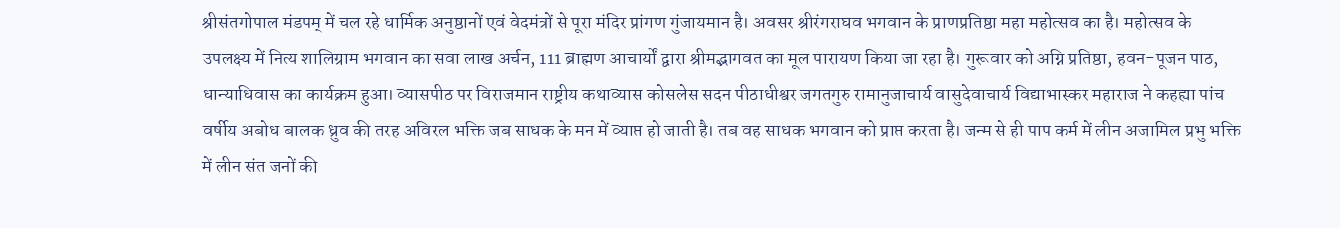श्रीसंतगोपाल मंडपम् में चल रहे धार्मिक अनुष्ठानों एवं वेदमंत्रों से पूरा मंदिर प्रांगण गुंजायमान है। अवसर श्रीरंगराघव भगवान के प्राणप्रतिष्ठा महा महोत्सव का है। महोत्सव के उपलक्ष्य में नित्य शालिग्राम भगवान का सवा लाख अर्चन, 111 ब्राह्मण आचार्यों द्वारा श्रीमद्भागवत का मूल पारायण किया जा रहा है। गुरूवार को अग्नि प्रतिष्ठा, हवन-पूजन पाठ, धान्याधिवास का कार्यक्रम हुआ। व्यासपीठ पर विराजमान राष्ट्रीय कथाव्यास कोसलेस सदन पीठाधीश्वर जगतगुरु रामानुजाचार्य वासुदेवाचार्य विद्याभास्कर महाराज ने कहह्या पांच वर्षीय अबोध बालक ध्रुव की तरह अविरल भक्ति जब साधक के मन में व्याप्त हो जाती है। तब वह साधक भगवान को प्राप्त करता है। जन्म से ही पाप कर्म में लीन अजामिल प्रभु भक्ति में लीन संत जनों की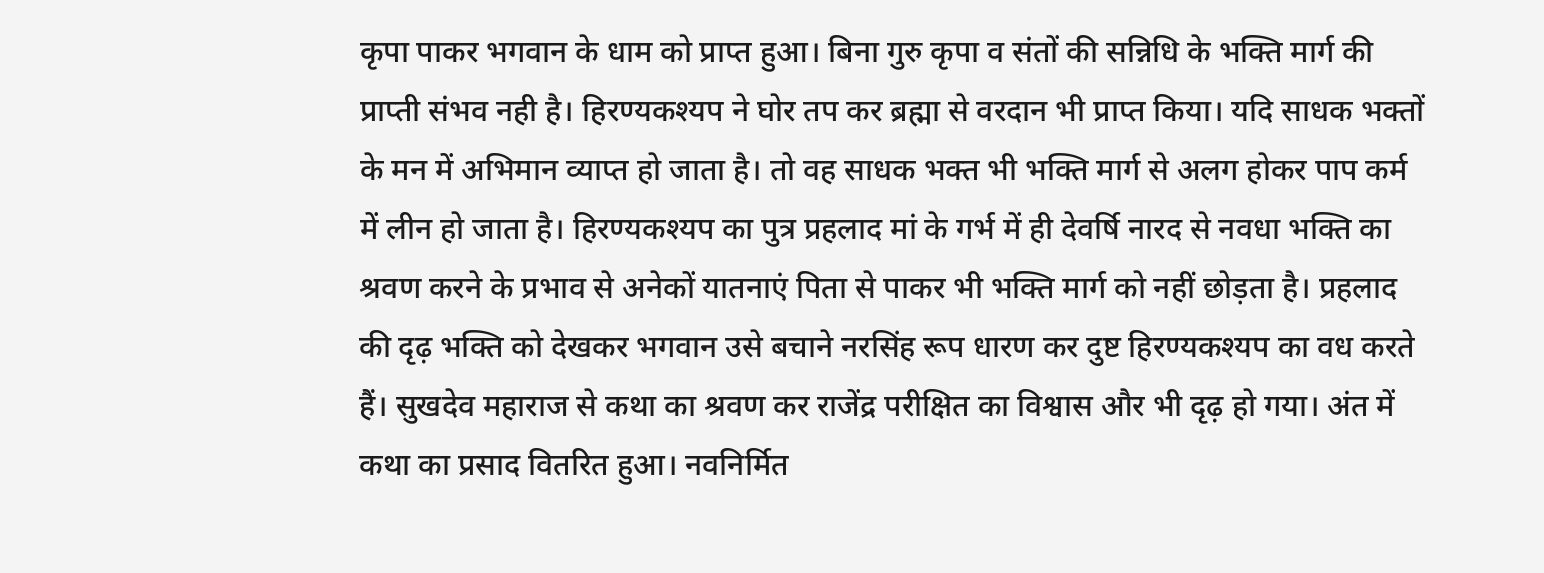कृपा पाकर भगवान के धाम को प्राप्त हुआ। बिना गुरु कृपा व संतों की सन्निधि के भक्ति मार्ग की प्राप्ती संभव नही है। हिरण्यकश्यप ने घोर तप कर ब्रह्मा से वरदान भी प्राप्त किया। यदि साधक भक्तों के मन में अभिमान व्याप्त हो जाता है। तो वह साधक भक्त भी भक्ति मार्ग से अलग होकर पाप कर्म में लीन हो जाता है। हिरण्यकश्यप का पुत्र प्रहलाद मां के गर्भ में ही देवर्षि नारद से नवधा भक्ति का श्रवण करने के प्रभाव से अनेकों यातनाएं पिता से पाकर भी भक्ति मार्ग को नहीं छोड़ता है। प्रहलाद की दृढ़ भक्ति को देखकर भगवान उसे बचाने नरसिंह रूप धारण कर दुष्ट हिरण्यकश्यप का वध करते हैं। सुखदेव महाराज से कथा का श्रवण कर राजेंद्र परीक्षित का विश्वास और भी दृढ़ हो गया। अंत में कथा का प्रसाद वितरित हुआ। नवनिर्मित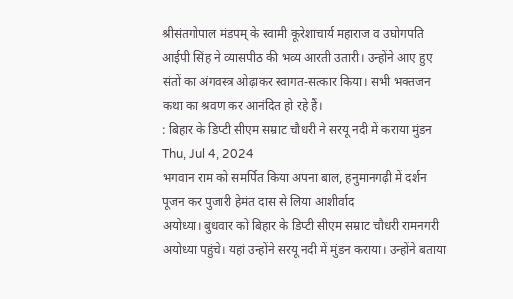श्रीसंतगोपाल मंडपम् के स्वामी कूरेशाचार्य महाराज व उघोगपति आईपी सिंह ने व्यासपीठ की भव्य आरती उतारी। उन्होंने आए हुए संतों का अंगवस्त्र ओढ़ाकर स्वागत-सत्कार किया। सभी भक्तजन कथा का श्रवण कर आनंदित हो रहे हैं।
: बिहार के डिप्टी सीएम सम्राट चौधरी ने सरयू नदी में कराया मुंडन
Thu, Jul 4, 2024
भगवान राम को समर्पित किया अपना बाल, हनुमानगढ़ी में दर्शन पूजन कर पुजारी हेमंत दास से लिया आशीर्वाद
अयोध्या। बुधवार को बिहार के डिप्टी सीएम सम्राट चौधरी रामनगरी अयोध्या पहुंचे। यहां उन्होंने सरयू नदी में मुंडन कराया। उन्होंने बताया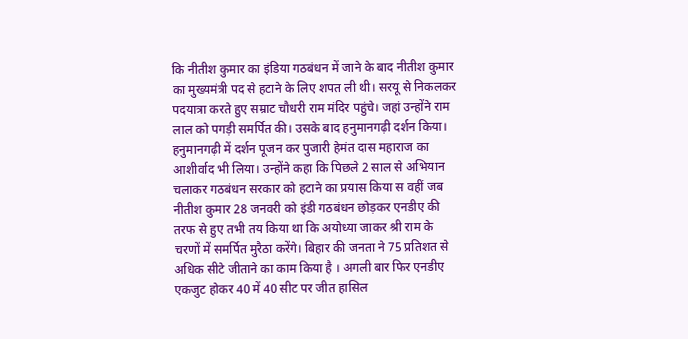कि नीतीश कुमार का इंडिया गठबंधन में जाने के बाद नीतीश कुमार का मुख्यमंत्री पद से हटाने के लिए शपत ली थी। सरयू से निकलकर पदयात्रा करते हुए सम्राट चौधरी राम मंदिर पहुंचे। जहां उन्होंने राम लाल को पगड़ी समर्पित की। उसके बाद हनुमानगढ़ी दर्शन किया। हनुमानगढ़ी में दर्शन पूजन कर पुजारी हेमंत दास महाराज का आशीर्वाद भी लिया। उन्होंने कहा कि पिछले 2 साल से अभियान चलाकर गठबंधन सरकार को हटाने का प्रयास किया स वहीं जब नीतीश कुमार 28 जनवरी को इंडी गठबंधन छोड़कर एनडीए की तरफ से हुए तभी तय किया था कि अयोध्या जाकर श्री राम के चरणों में समर्पित मुरैठा करेंगे। बिहार की जनता ने 75 प्रतिशत से अधिक सीटे जीताने का काम किया है । अगली बार फिर एनडीए एकजुट होकर 40 में 40 सीट पर जीत हासिल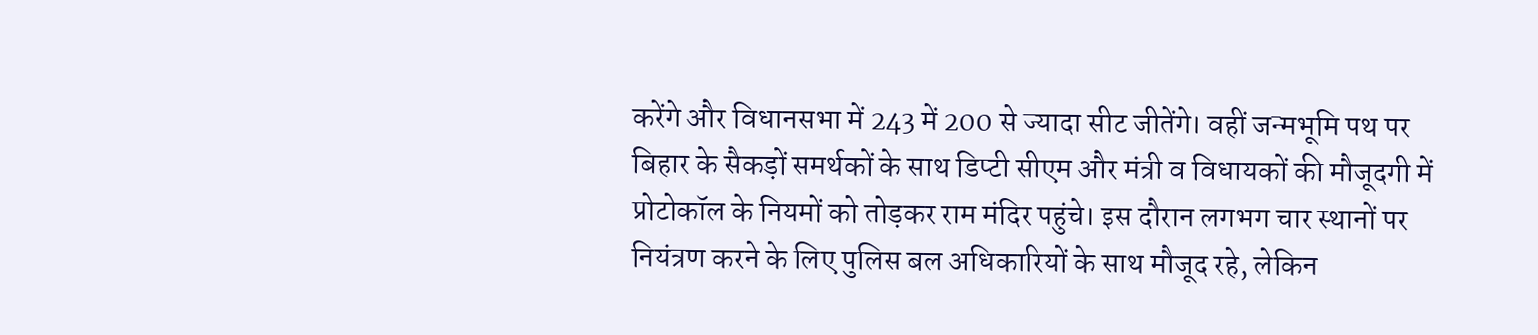करेंगे और विधानसभा में 243 में 200 से ज्यादा सीट जीतेंगे। वहीं जन्मभूमि पथ पर बिहार के सैकड़ों समर्थकों के साथ डिप्टी सीएम और मंत्री व विधायकों की मौजूदगी में प्रोटोकॉल के नियमों को तोड़कर राम मंदिर पहुंचे। इस दौरान लगभग चार स्थानों पर नियंत्रण करने के लिए पुलिस बल अधिकारियों के साथ मौजूद रहे, लेकिन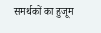समर्थकों का हुजूम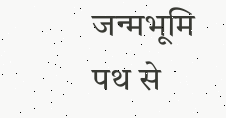जन्मभूमि पथ से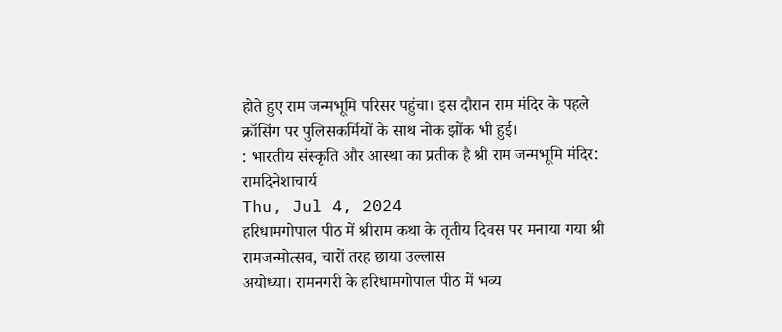होते हुए राम जन्मभूमि परिसर पहुंचा। इस दौरान राम मंदिर के पहले क्रॉसिंग पर पुलिसकर्मियों के साथ नोक झोंक भी हुई।
: भारतीय संस्कृति और आस्था का प्रतीक है श्री राम जन्मभूमि मंदिर: रामदिनेशाचार्य
Thu, Jul 4, 2024
हरिधामगोपाल पीठ में श्रीराम कथा के तृतीय दिवस पर मनाया गया श्री रामजन्मोत्सव, चारों तरह छाया उल्लास
अयोध्या। रामनगरी के हरिधामगोपाल पीठ में भव्य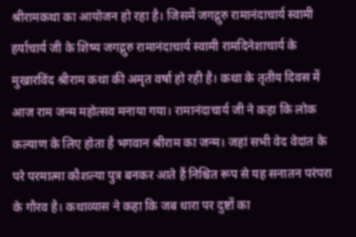श्रीरामकथा का आयोजन हो रहा है। जिसमें जगद्गुरु रामानंदाचार्य स्वामी हर्याचार्य जी के शिष्य जगद्गुरु रामानंदाचार्य स्वामी रामदिनेशाचार्य के मुखारविंद श्रीराम कथा की अमृत वर्षा हो रही है। कथा के तृतीय दिवस में आज राम जन्म महोत्सव मनाया गया। रामानंदाचार्य जी ने कहा कि लोक कल्याण के लिए होता है भगवान श्रीराम का जन्म। जहां सभी वेद वेदांत के परे परमात्मा कौशल्या पुत्र बनकर आते हैं निश्चित रूप से यह सनातन परंपरा के गौरव है। कथाव्यास ने कहा कि जब धारा पर दुष्टों का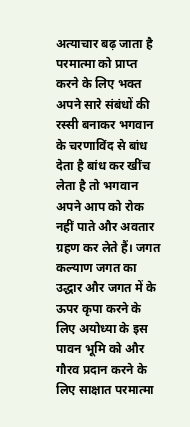अत्याचार बढ़ जाता है परमात्मा को प्राप्त करने के लिए भक्त अपने सारे संबंधों की रस्सी बनाकर भगवान के चरणाविंद से बांध देता है बांध कर खींच लेता है तो भगवान अपने आप को रोक नहीं पाते और अवतार ग्रहण कर लेते हैं। जगत कल्याण जगत का उद्धार और जगत में के ऊपर कृपा करने के लिए अयोध्या के इस पावन भूमि को और गौरव प्रदान करने के लिए साक्षात परमात्मा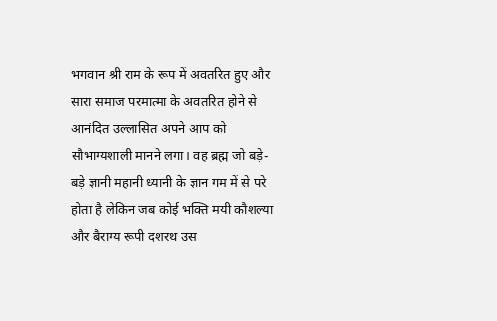भगवान श्री राम के रूप में अवतरित हुए और सारा समाज परमात्मा के अवतरित होने से आनंदित उल्लासित अपने आप को सौभाग्यशाली मानने लगा। वह ब्रह्म जो बड़े-बड़े ज्ञानी महानी ध्यानी के ज्ञान गम में से परे होता है लेकिन जब कोई भक्ति मयी कौशल्या और बैराग्य रूपी दशरथ उस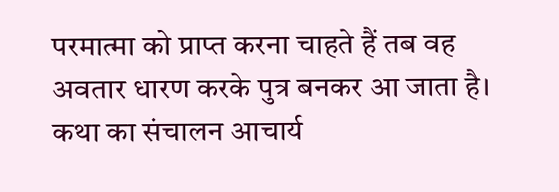परमात्मा को प्राप्त करना चाहते हैं तब वह अवतार धारण करके पुत्र बनकर आ जाता है। कथा का संचालन आचार्य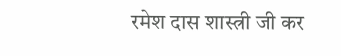रमेश दास शास्त्री जी कर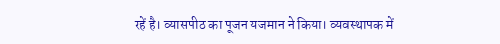रहें है। व्यासपीठ का पूजन यजमान ने किया। व्यवस्थापक में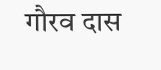गौरव दास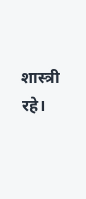शास्त्री रहे।